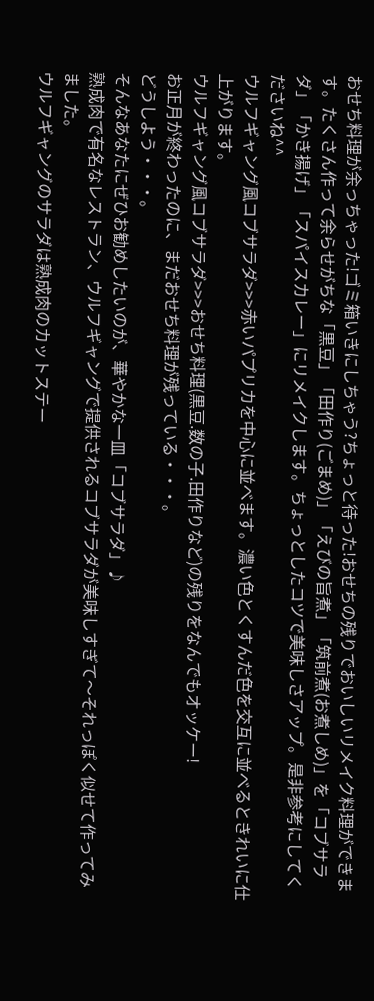おせち料理が余っちゃった!ゴミ箱いきにしちゃう?ちょっと待った!おせちの残りでおいしいリメイク料理ができます。たくさん作って余らせがちな「黒豆」「田作り(ごまめ)」「えびの旨煮」「筑前煮(お煮しめ)」を「コブサラダ」「かき揚げ」「スパイスカレー」にリメイクします。ちょっとしたコツで美味しさアップ。是非参考にしてくださいね^^
ウルフギャング風コブサラダ>>>赤いパプリカを中心に並べます。濃い色とくすんだ色を交互に並べるときれいに仕上がります。
ウルフギャング風コブサラダ>>>おせち料理(黒豆.数の子.田作りなど)の残りをなんでもオッケー!
お正月が終わったのに、まだおせち料理が残っている・・・。
どうしよう・・・。
そんなあなたにぜひお勧めしたいのが、華やかな一皿「コブサラダ」♪
熟成肉で有名なレストラン、ウルフギャングで提供されるコブサラダが美味しすぎて〜それっぽく似せて作ってみました。
ウルフギャングのサラダは熟成肉のカットステー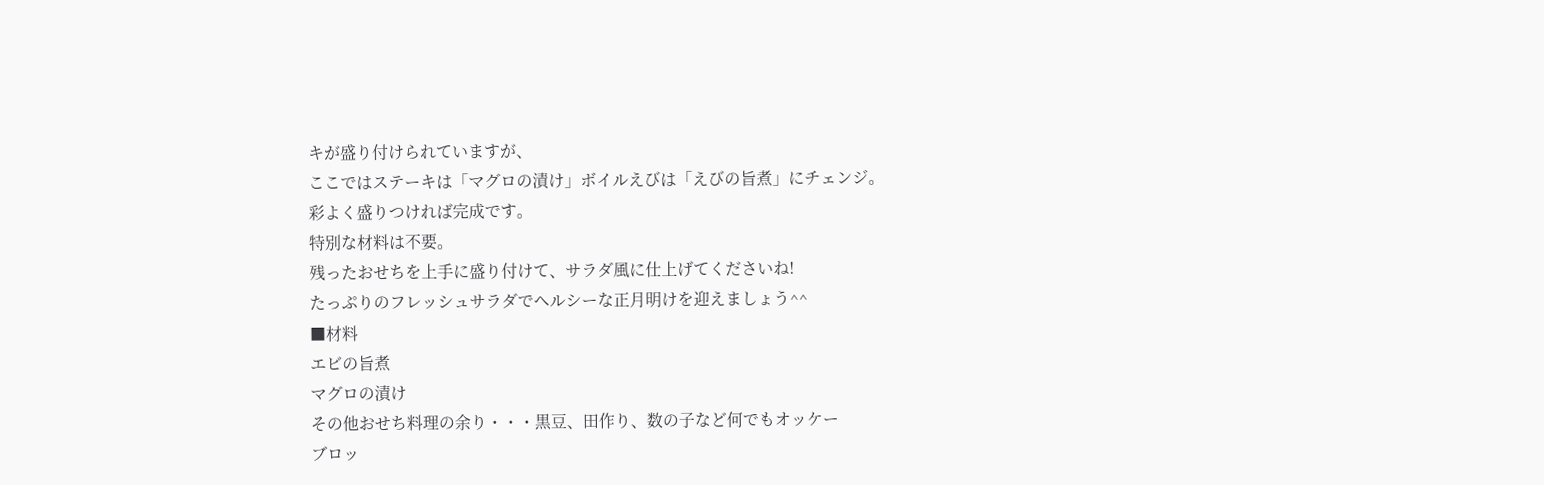キが盛り付けられていますが、
ここではステーキは「マグロの漬け」ボイルえびは「えびの旨煮」にチェンジ。
彩よく盛りつければ完成です。
特別な材料は不要。
残ったおせちを上手に盛り付けて、サラダ風に仕上げてくださいね!
たっぷりのフレッシュサラダでヘルシーな正月明けを迎えましょう^^
■材料
エビの旨煮
マグロの漬け
その他おせち料理の余り・・・黒豆、田作り、数の子など何でもオッケー
ブロッ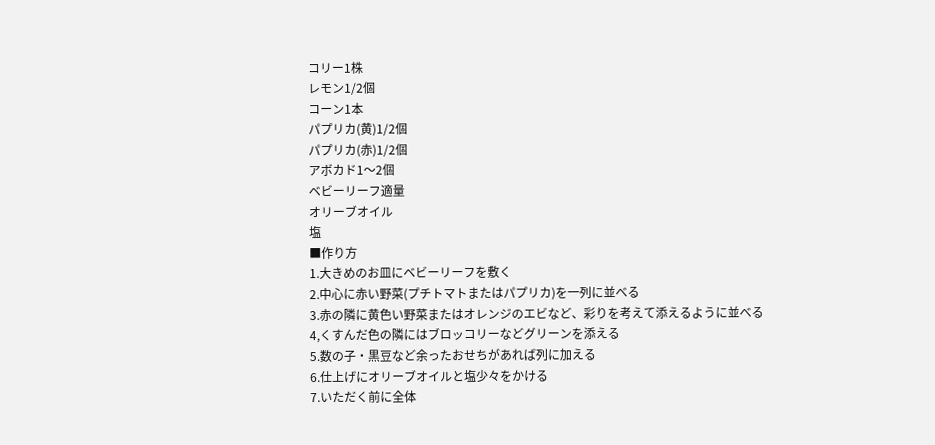コリー1株
レモン1/2個
コーン1本
パプリカ(黄)1/2個
パプリカ(赤)1/2個
アボカド1〜2個
ベビーリーフ適量
オリーブオイル
塩
■作り方
1.大きめのお皿にベビーリーフを敷く
2.中心に赤い野菜(プチトマトまたはパプリカ)を一列に並べる
3.赤の隣に黄色い野菜またはオレンジのエビなど、彩りを考えて添えるように並べる
4,くすんだ色の隣にはブロッコリーなどグリーンを添える
5.数の子・黒豆など余ったおせちがあれば列に加える
6.仕上げにオリーブオイルと塩少々をかける
7.いただく前に全体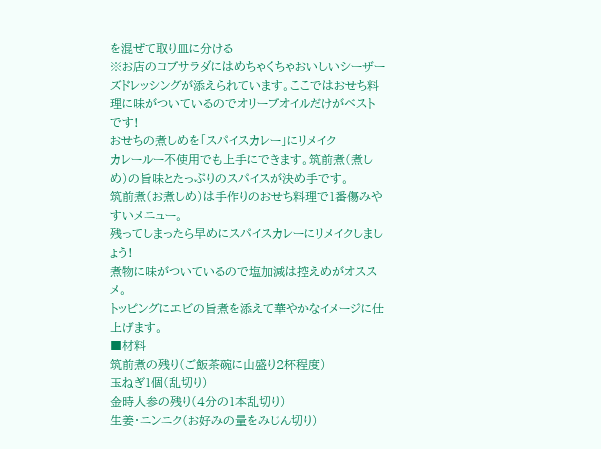を混ぜて取り皿に分ける
※お店のコブサラダにはめちゃくちゃおいしいシーザーズドレッシングが添えられています。ここではおせち料理に味がついているのでオリーブオイルだけがベストです!
おせちの煮しめを「スパイスカレー」にリメイク
カレールー不使用でも上手にできます。筑前煮(煮しめ)の旨味とたっぷりのスパイスが決め手です。
筑前煮(お煮しめ)は手作りのおせち料理で1番傷みやすいメニュー。
残ってしまったら早めにスパイスカレーにリメイクしましょう!
煮物に味がついているので塩加減は控えめがオススメ。
トッピングにエビの旨煮を添えて華やかなイメージに仕上げます。
■材料
筑前煮の残り(ご飯茶碗に山盛り2杯程度)
玉ねぎ1個(乱切り)
金時人参の残り(4分の1本乱切り)
生姜・ニンニク(お好みの量をみじん切り)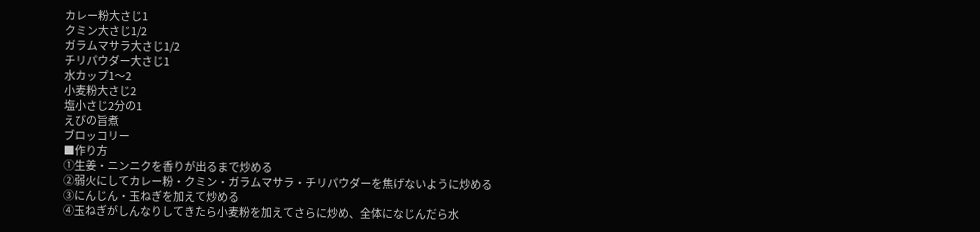カレー粉大さじ1
クミン大さじ1/2
ガラムマサラ大さじ1/2
チリパウダー大さじ1
水カップ1〜2
小麦粉大さじ2
塩小さじ2分の1
えびの旨煮
ブロッコリー
■作り方
①生姜・ニンニクを香りが出るまで炒める
②弱火にしてカレー粉・クミン・ガラムマサラ・チリパウダーを焦げないように炒める
③にんじん・玉ねぎを加えて炒める
④玉ねぎがしんなりしてきたら小麦粉を加えてさらに炒め、全体になじんだら水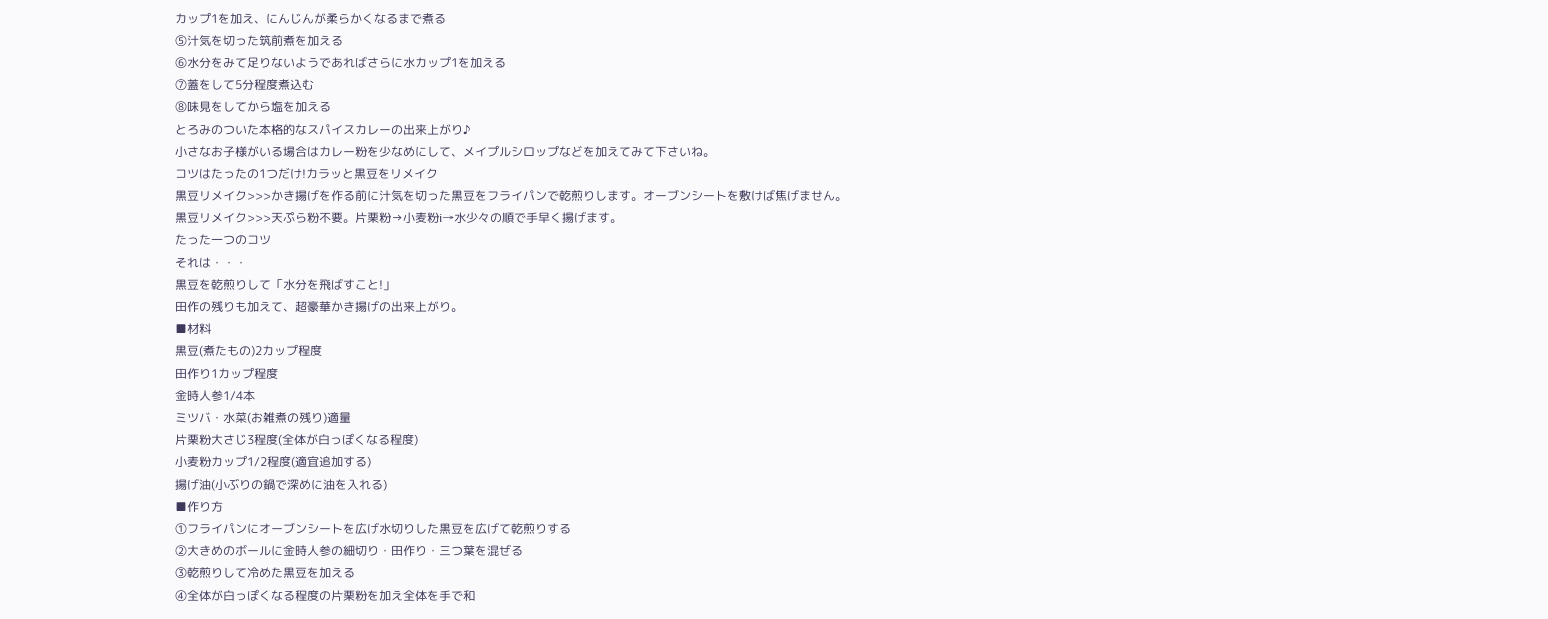カップ1を加え、にんじんが柔らかくなるまで煮る
⑤汁気を切った筑前煮を加える
⑥水分をみて足りないようであればさらに水カップ1を加える
⑦蓋をして5分程度煮込む
⑧味見をしてから塩を加える
とろみのついた本格的なスパイスカレーの出来上がり♪
小さなお子様がいる場合はカレー粉を少なめにして、メイプルシロップなどを加えてみて下さいね。
コツはたったの1つだけ!カラッと黒豆をリメイク
黒豆リメイク>>>かき揚げを作る前に汁気を切った黒豆をフライパンで乾煎りします。オーブンシートを敷けば焦げません。
黒豆リメイク>>>天ぷら粉不要。片栗粉→小麦粉i→水少々の順で手早く揚げます。
たった一つのコツ
それは・・・
黒豆を乾煎りして「水分を飛ばすこと!」
田作の残りも加えて、超豪華かき揚げの出来上がり。
■材料
黒豆(煮たもの)2カップ程度
田作り1カップ程度
金時人参1/4本
ミツバ・水菜(お雑煮の残り)適量
片栗粉大さじ3程度(全体が白っぽくなる程度)
小麦粉カップ1/2程度(適宜追加する)
揚げ油(小ぶりの鍋で深めに油を入れる)
■作り方
①フライパンにオーブンシートを広げ水切りした黒豆を広げて乾煎りする
②大きめのボールに金時人参の細切り・田作り・三つ葉を混ぜる
③乾煎りして冷めた黒豆を加える
④全体が白っぽくなる程度の片栗粉を加え全体を手で和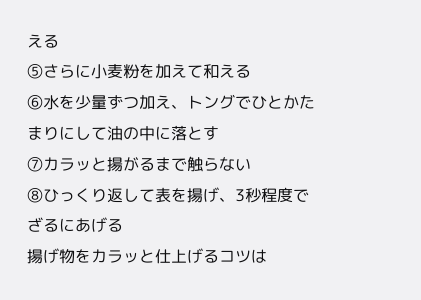える
⑤さらに小麦粉を加えて和える
⑥水を少量ずつ加え、トングでひとかたまりにして油の中に落とす
⑦カラッと揚がるまで触らない
⑧ひっくり返して表を揚げ、3秒程度でざるにあげる
揚げ物をカラッと仕上げるコツは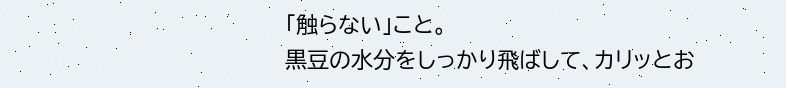「触らない」こと。
黒豆の水分をしっかり飛ばして、カリッとお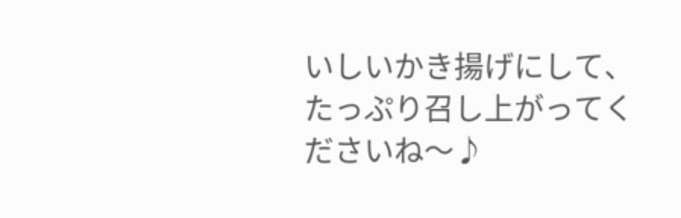いしいかき揚げにして、たっぷり召し上がってくださいね〜♪